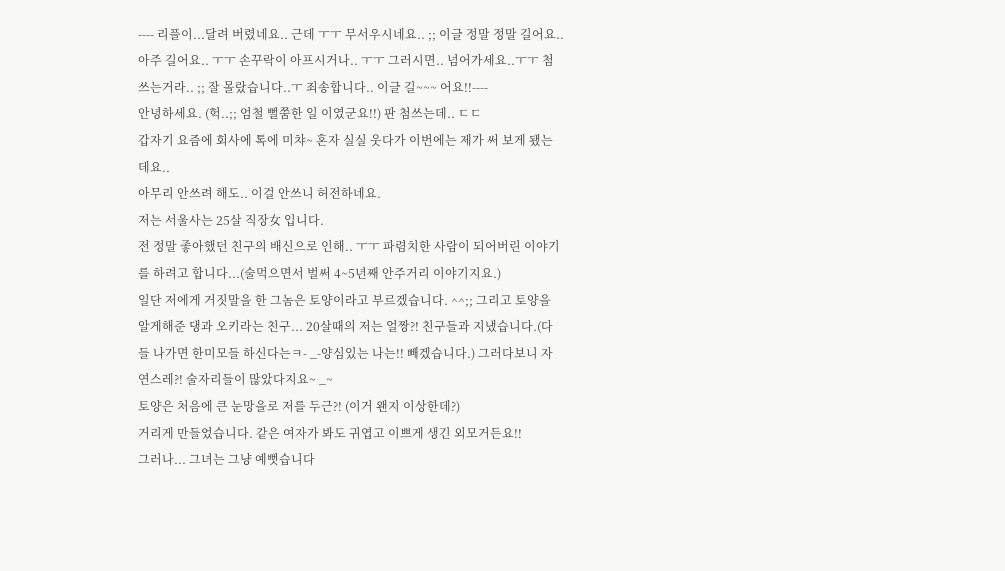---- 리플이...달려 버렸네요.. 근데 ㅜㅜ 무서우시네요.. ;; 이글 정말 정말 길어요.. 아주 길어요.. ㅜㅜ 손꾸락이 아프시거나.. ㅜㅜ 그러시면.. 넘어가세요..ㅜㅜ 첨쓰는거라.. ;; 잘 몰랐습니다..ㅜ 죄송합니다.. 이글 길~~~ 어요!!----
안녕하세요. (헉..;; 엄철 뻘쭘한 일 이였군요!!) 판 첨쓰는데.. ㄷㄷ
갑자기 요즘에 회사에 톡에 미챠~ 혼자 실실 웃다가 이번에는 제가 써 보게 됐는데요..
아무리 안쓰려 해도.. 이걸 안쓰니 허전하네요.
저는 서울사는 25살 직장女 입니다.
전 정말 좋아했던 친구의 배신으로 인해.. ㅜㅜ 파렴치한 사람이 되어버린 이야기를 하려고 합니다...(술먹으면서 벌써 4~5년째 안주거리 이야기지요.)
일단 저에게 거짓말을 한 그놈은 토양이라고 부르겠습니다. ^^;; 그리고 토양을 알게해준 댕과 오키라는 친구... 20살때의 저는 얼짱?! 친구들과 지냈습니다.(다들 나가면 한미모들 하신다는ㅋ- _-양심있는 나는!! 빼겠습니다.) 그러다보니 자연스레?! 술자리들이 많았다지요~ _~
토양은 처음에 큰 눈망을로 저를 두근?! (이거 왠지 이상한데?)
거리게 만들었습니다. 같은 여자가 봐도 귀엽고 이쁘게 생긴 외모거든요!!
그러나... 그녀는 그냥 예뻣습니다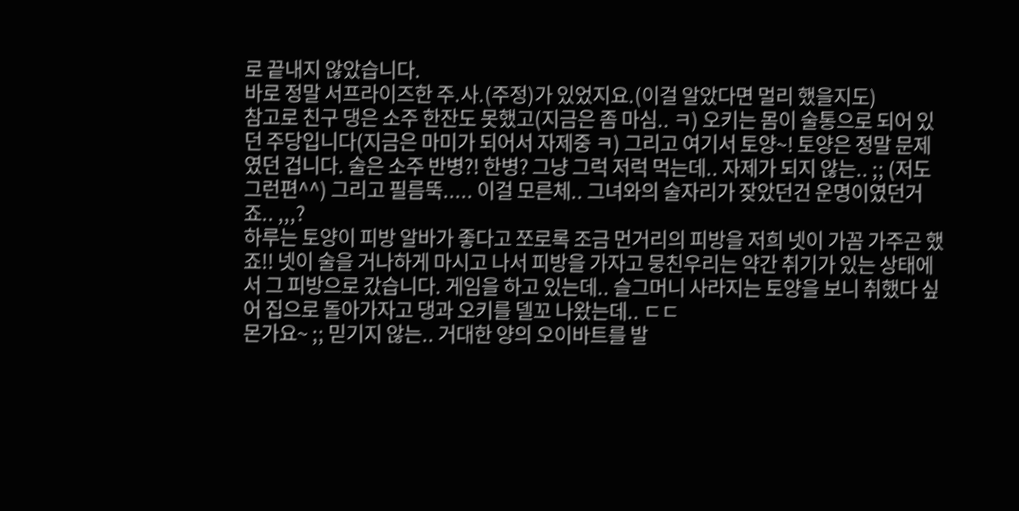로 끝내지 않았습니다.
바로 정말 서프라이즈한 주.사.(주정)가 있었지요.(이걸 알았다면 멀리 했을지도)
참고로 친구 댕은 소주 한잔도 못했고(지금은 좀 마심.. ㅋ) 오키는 몸이 술통으로 되어 있던 주당입니다(지금은 마미가 되어서 자제중 ㅋ) 그리고 여기서 토양~! 토양은 정말 문제였던 겁니다. 술은 소주 반병?! 한병? 그냥 그럭 저럭 먹는데.. 자제가 되지 않는.. ;; (저도 그런편^^) 그리고 필름뚝..... 이걸 모른체.. 그녀와의 술자리가 잦았던건 운명이였던거죠.. ,,,?
하루는 토양이 피방 알바가 좋다고 쪼로록 조금 먼거리의 피방을 저희 넷이 가꼼 가주곤 했죠!! 넷이 술을 거나하게 마시고 나서 피방을 가자고 뭉친우리는 약간 취기가 있는 상태에서 그 피방으로 갔습니다. 게임을 하고 있는데.. 슬그머니 사라지는 토양을 보니 취했다 싶어 집으로 돌아가자고 댕과 오키를 델꼬 나왔는데.. ㄷㄷ
몬가요~ ;; 믿기지 않는.. 거대한 양의 오이바트를 발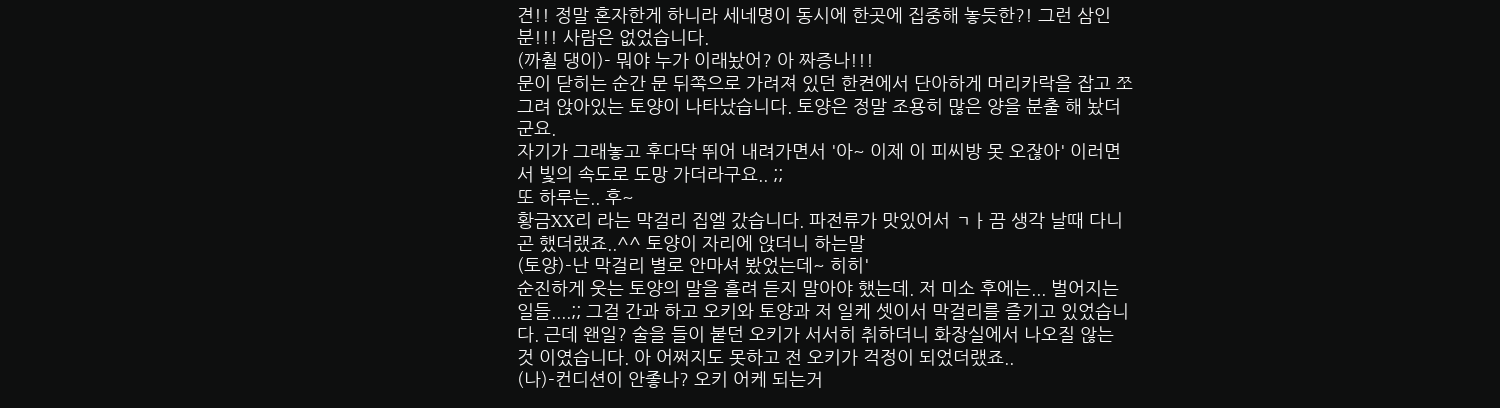견!! 정말 혼자한게 하니라 세네명이 동시에 한곳에 집중해 놓듯한?! 그런 삼인분!!! 사람은 없었습니다.
(까췰 댕이)- 뭐야 누가 이래놨어? 아 짜증나!!!
문이 닫히는 순간 문 뒤쪽으로 가려져 있던 한켠에서 단아하게 머리카락을 잡고 쪼그려 앉아있는 토양이 나타났습니다. 토양은 정말 조용히 많은 양을 분출 해 놨더군요.
자기가 그래놓고 후다닥 뛰어 내려가면서 '아~ 이제 이 피씨방 못 오잖아' 이러면서 빛의 속도로 도망 가더라구요.. ;;
또 하루는.. 후~
황금XX리 라는 막걸리 집엘 갔습니다. 파전류가 맛있어서 ㄱㅏ끔 생각 날때 다니곤 했더랬죠..^^ 토양이 자리에 앉더니 하는말
(토양)-난 막걸리 별로 안마셔 봤었는데~ 히히'
순진하게 웃는 토양의 말을 흘려 듣지 말아야 했는데. 저 미소 후에는... 벌어지는 일들....;; 그걸 간과 하고 오키와 토양과 저 일케 셋이서 막걸리를 즐기고 있었습니다. 근데 왠일? 술을 들이 붙던 오키가 서서히 취하더니 화장실에서 나오질 않는 것 이였습니다. 아 어쩌지도 못하고 전 오키가 걱정이 되었더랬죠..
(나)-컨디션이 안좋나? 오키 어케 되는거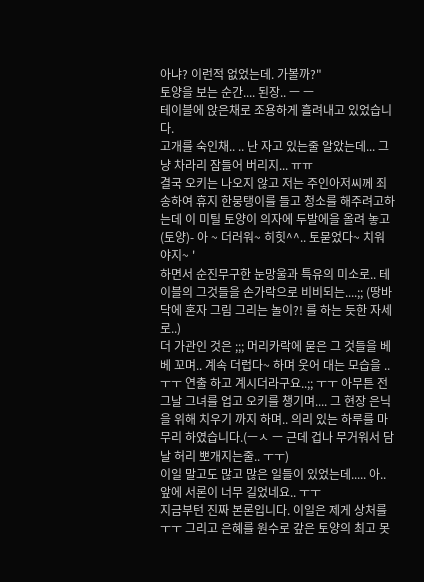아냐? 이런적 없었는데. 가볼까?"
토양을 보는 순간.... 된장.. ㅡ ㅡ
테이블에 앉은채로 조용하게 흘려내고 있었습니다.
고개를 숙인채.. .. 난 자고 있는줄 알았는데... 그냥 차라리 잠들어 버리지... ㅠㅠ
결국 오키는 나오지 않고 저는 주인아저씨께 죄송하여 휴지 한뭉탱이를 들고 청소를 해주려고하는데 이 미틸 토양이 의자에 두발에을 올려 놓고
(토양)- 아 ~ 더러워~ 히힛^^.. 토묻었다~ 치워야지~ '
하면서 순진무구한 눈망울과 특유의 미소로.. 테이블의 그것들을 손가락으로 비비되는....;; (땅바닥에 혼자 그림 그리는 놀이?! 를 하는 듯한 자세로..)
더 가관인 것은 ;;; 머리카락에 묻은 그 것들을 베베 꼬며.. 계속 더럽다~ 하며 웃어 대는 모습을 .. ㅜㅜ 연출 하고 계시더라구요..;; ㅜㅜ 아무튼 전 그날 그녀를 업고 오키를 챙기며.... 그 현장 은닉을 위해 치우기 까지 하며.. 의리 있는 하루를 마무리 하였습니다.(ㅡㅅ ㅡ 근데 겁나 무거워서 담날 허리 뽀개지는줄.. ㅜㅜ)
이일 말고도 많고 많은 일들이 있었는데..... 아.. 앞에 서론이 너무 길었네요.. ㅜㅜ
지금부턴 진짜 본론입니다. 이일은 제게 상처를ㅜㅜ 그리고 은혜를 원수로 갚은 토양의 최고 못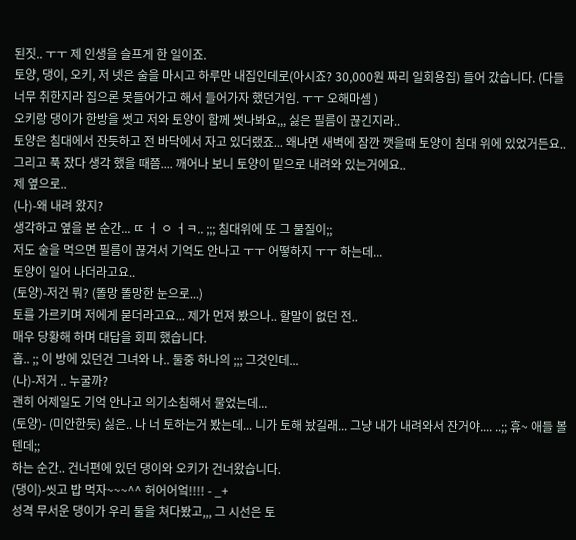된짓.. ㅜㅜ 제 인생을 슬프게 한 일이죠.
토양, 댕이, 오키, 저 넷은 술을 마시고 하루만 내집인데로(아시죠? 30,000원 짜리 일회용집) 들어 갔습니다. (다들 너무 취한지라 집으론 못들어가고 해서 들어가자 했던거임. ㅜㅜ 오해마셈 )
오키랑 댕이가 한방을 썻고 저와 토양이 함께 썻나봐요,,, 싫은 필름이 끊긴지라..
토양은 침대에서 잔듯하고 전 바닥에서 자고 있더랬죠... 왜냐면 새벽에 잠깐 깻을때 토양이 침대 위에 있었거든요..
그리고 푹 잤다 생각 했을 때쯤.... 깨어나 보니 토양이 밑으로 내려와 있는거에요..
제 옆으로..
(나)-왜 내려 왔지?
생각하고 옆을 본 순간... ㄸ ㅓ ㅇ ㅓㅋ.. ;;; 침대위에 또 그 물질이;;
저도 술을 먹으면 필름이 끊겨서 기억도 안나고 ㅜㅜ 어떻하지 ㅜㅜ 하는데...
토양이 일어 나더라고요..
(토양)-저건 뭐? (똘망 똘망한 눈으로...)
토를 가르키며 저에게 묻더라고요... 제가 먼져 봤으나.. 할말이 없던 전..
매우 당황해 하며 대답을 회피 했습니다.
흡.. ;; 이 방에 있던건 그녀와 나.. 둘중 하나의 ;;; 그것인데...
(나)-저거 .. 누굴까?
괜히 어제일도 기억 안나고 의기소침해서 물었는데...
(토양)- (미안한듯) 싫은.. 나 너 토하는거 봤는데... 니가 토해 놨길래... 그냥 내가 내려와서 잔거야.... ..;; 휴~ 애들 볼텐데;;
하는 순간.. 건너편에 있던 댕이와 오키가 건너왔습니다.
(댕이)-씻고 밥 먹자~~~^^ 허어어엌!!!! - _+
성격 무서운 댕이가 우리 둘을 쳐다봤고,,, 그 시선은 토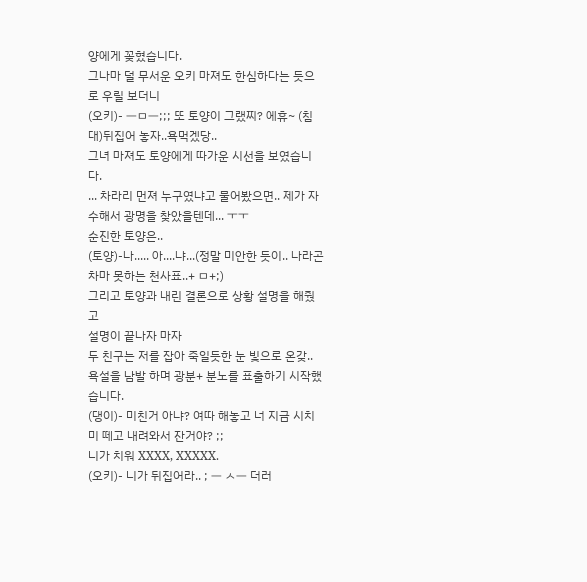양에게 꽂혔습니다.
그나마 덜 무서운 오키 마져도 한심하다는 듯으로 우릴 보더니
(오키)- ㅡㅁㅡ;;; 또 토양이 그랬찌? 에휴~ (침대)뒤집어 놓자..욕먹겠당..
그녀 마져도 토양에게 따가운 시선을 보였습니다.
... 차라리 먼져 누구였냐고 물어봤으면.. 제가 자수해서 광명을 찾았을텐데... ㅜㅜ
순진한 토양은..
(토양)-나..... 아....냐...(정말 미안한 듯이.. 나라곤 차마 못하는 천사표..+ ㅁ+;)
그리고 토양과 내린 결론으로 상황 설명을 해줬고
설명이 끝나자 마자
두 친구는 저를 잡아 죽일듯한 눈 빛으로 온갖.. 욕설을 남발 하며 광분+ 분노를 표출하기 시작했습니다.
(댕이)- 미친거 아냐? 여따 해놓고 너 지금 시치미 떼고 내려와서 잔거야? ;;
니가 치워 XXXX, XXXXX.
(오키)- 니가 뒤집어라.. ; ㅡ ㅅㅡ 더러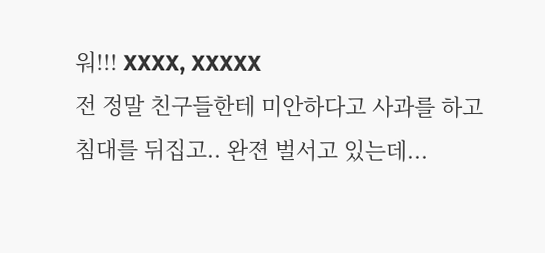워!!! XXXX, XXXXX
전 정말 친구들한테 미안하다고 사과를 하고 침대를 뒤집고.. 완젼 벌서고 있는데...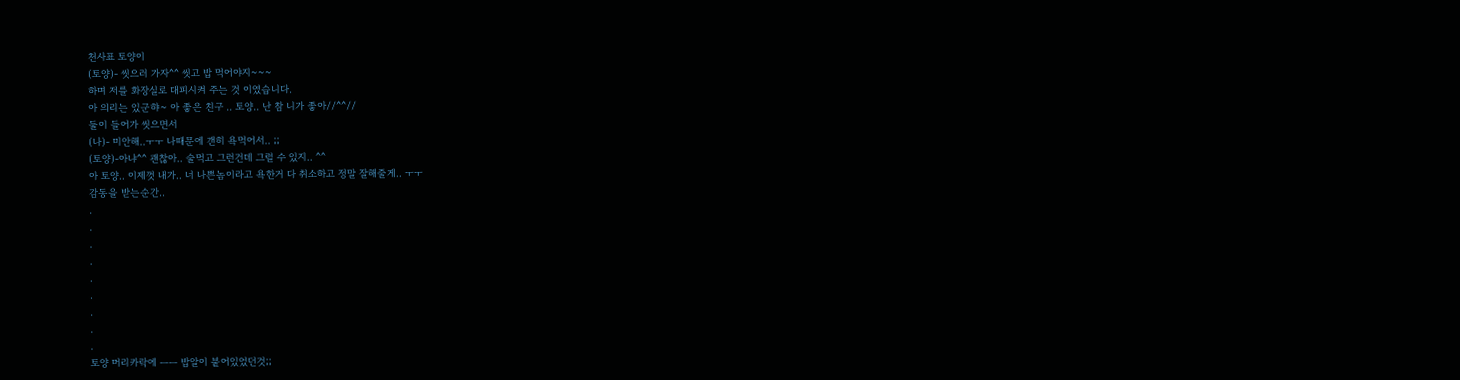천사표 토양이
(토양)- 씻으러 가자^^ 씻고 밥 먹어야지~~~
하며 저를 화장실로 대피시켜 주는 것 이였습니다.
아 의리는 있군햐~ 아 좋은 친구 .. 토양.. 난 참 니가 좋아//^^//
둘이 들어가 씻으면서
(나)- 미안해..ㅜㅜ 나때문에 갠히 욕먹어서.. ;;
(토양)-아냐^^ 괜찮아.. 술먹고 그런건데 그럴 수 있지.. ^^
아 토양.. 이제껏 내가.. 너 나쁜놈이라고 욕한거 다 취소하고 정말 잘해줄게.. ㅜㅜ
감동을 받는순간..
.
.
.
.
.
.
.
.
.
토양 머리카락에 ㅡㅡ 밥알이 붙어있었던것;;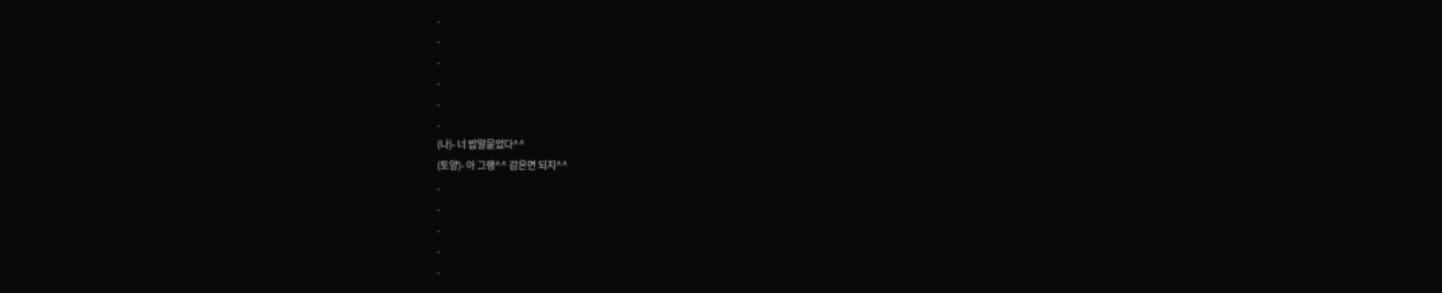.
.
.
.
.
.
(나)- 너 밥알묻었다^^
(토양)- 아 그랭^^ 감은면 되지^^
.
.
.
.
.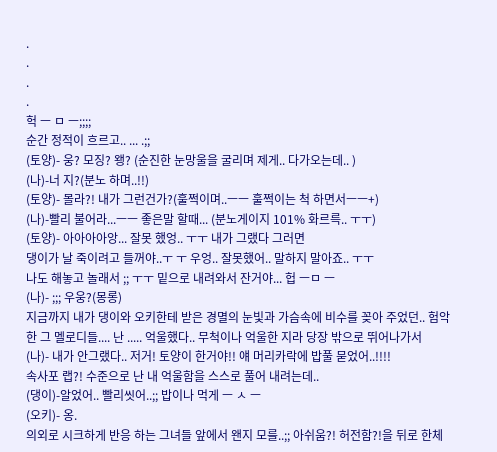.
.
.
.
헉 ㅡ ㅁ ㅡ;;;;
순간 정적이 흐르고.. ... .;;
(토양)- 웅? 모징? 왱? (순진한 눈망울을 굴리며 제게.. 다가오는데.. )
(나)-너 지?(분노 하며..!!)
(토양)- 몰라?! 내가 그런건가?(훌쩍이며..ㅡㅡ 훌쩍이는 척 하면서ㅡㅡ+)
(나)-빨리 불어라...ㅡㅡ 좋은말 할때... (분노게이지 101% 화르륵.. ㅜㅜ)
(토양)- 아아아아앙... 잘못 했엉.. ㅜㅜ 내가 그랬다 그러면
댕이가 날 죽이려고 들꺼야..ㅜ ㅜ 우엉.. 잘못했어.. 말하지 말아죠.. ㅜㅜ
나도 해놓고 놀래서 ;; ㅜㅜ 밑으로 내려와서 잔거야... 헙 ㅡㅁ ㅡ
(나)- ;;; 우웅?(몽롱)
지금까지 내가 댕이와 오키한테 받은 경멸의 눈빛과 가슴속에 비수를 꽂아 주었던.. 험악한 그 멜로디들.... 난 ..... 억울했다.. 무척이나 억울한 지라 당장 밖으로 뛰어나가서
(나)- 내가 안그랬다.. 저거! 토양이 한거야!! 얘 머리카락에 밥풀 묻었어..!!!!
속사포 랩?! 수준으로 난 내 억울함을 스스로 풀어 내려는데..
(댕이)-알었어.. 빨리씻어..;; 밥이나 먹게 ㅡ ㅅ ㅡ
(오키)- 옹.
의외로 시크하게 반응 하는 그녀들 앞에서 왠지 모를..;; 아쉬움?! 허전함?!을 뒤로 한체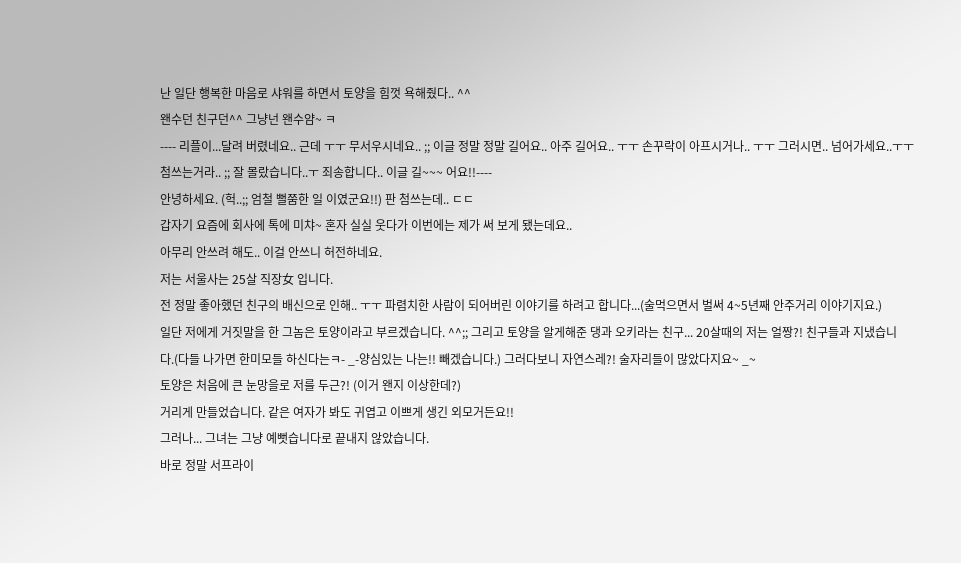난 일단 행복한 마음로 샤워를 하면서 토양을 힘껏 욕해줬다.. ^^
왠수던 친구던^^ 그냥넌 왠수얌~ ㅋ
---- 리플이...달려 버렸네요.. 근데 ㅜㅜ 무서우시네요.. ;; 이글 정말 정말 길어요.. 아주 길어요.. ㅜㅜ 손꾸락이 아프시거나.. ㅜㅜ 그러시면.. 넘어가세요..ㅜㅜ 첨쓰는거라.. ;; 잘 몰랐습니다..ㅜ 죄송합니다.. 이글 길~~~ 어요!!----
안녕하세요. (헉..;; 엄철 뻘쭘한 일 이였군요!!) 판 첨쓰는데.. ㄷㄷ
갑자기 요즘에 회사에 톡에 미챠~ 혼자 실실 웃다가 이번에는 제가 써 보게 됐는데요..
아무리 안쓰려 해도.. 이걸 안쓰니 허전하네요.
저는 서울사는 25살 직장女 입니다.
전 정말 좋아했던 친구의 배신으로 인해.. ㅜㅜ 파렴치한 사람이 되어버린 이야기를 하려고 합니다...(술먹으면서 벌써 4~5년째 안주거리 이야기지요.)
일단 저에게 거짓말을 한 그놈은 토양이라고 부르겠습니다. ^^;; 그리고 토양을 알게해준 댕과 오키라는 친구... 20살때의 저는 얼짱?! 친구들과 지냈습니다.(다들 나가면 한미모들 하신다는ㅋ- _-양심있는 나는!! 빼겠습니다.) 그러다보니 자연스레?! 술자리들이 많았다지요~ _~
토양은 처음에 큰 눈망을로 저를 두근?! (이거 왠지 이상한데?)
거리게 만들었습니다. 같은 여자가 봐도 귀엽고 이쁘게 생긴 외모거든요!!
그러나... 그녀는 그냥 예뻣습니다로 끝내지 않았습니다.
바로 정말 서프라이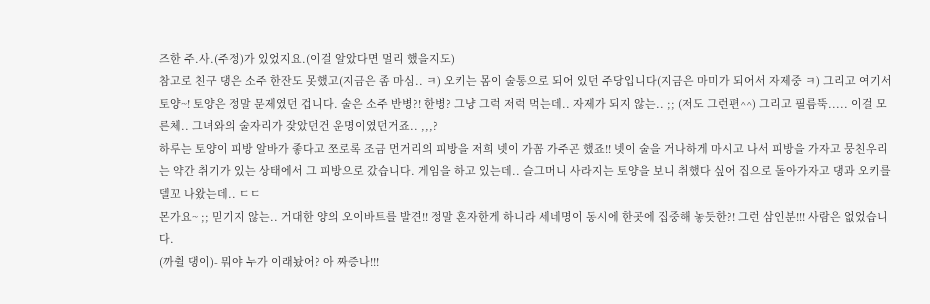즈한 주.사.(주정)가 있었지요.(이걸 알았다면 멀리 했을지도)
참고로 친구 댕은 소주 한잔도 못했고(지금은 좀 마심.. ㅋ) 오키는 몸이 술통으로 되어 있던 주당입니다(지금은 마미가 되어서 자제중 ㅋ) 그리고 여기서 토양~! 토양은 정말 문제였던 겁니다. 술은 소주 반병?! 한병? 그냥 그럭 저럭 먹는데.. 자제가 되지 않는.. ;; (저도 그런편^^) 그리고 필름뚝..... 이걸 모른체.. 그녀와의 술자리가 잦았던건 운명이였던거죠.. ,,,?
하루는 토양이 피방 알바가 좋다고 쪼로록 조금 먼거리의 피방을 저희 넷이 가꼼 가주곤 했죠!! 넷이 술을 거나하게 마시고 나서 피방을 가자고 뭉친우리는 약간 취기가 있는 상태에서 그 피방으로 갔습니다. 게임을 하고 있는데.. 슬그머니 사라지는 토양을 보니 취했다 싶어 집으로 돌아가자고 댕과 오키를 델꼬 나왔는데.. ㄷㄷ
몬가요~ ;; 믿기지 않는.. 거대한 양의 오이바트를 발견!! 정말 혼자한게 하니라 세네명이 동시에 한곳에 집중해 놓듯한?! 그런 삼인분!!! 사람은 없었습니다.
(까췰 댕이)- 뭐야 누가 이래놨어? 아 짜증나!!!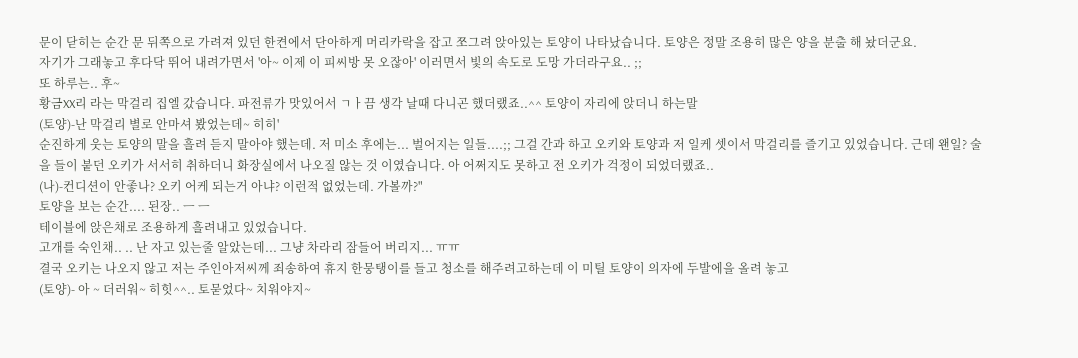문이 닫히는 순간 문 뒤쪽으로 가려져 있던 한켠에서 단아하게 머리카락을 잡고 쪼그려 앉아있는 토양이 나타났습니다. 토양은 정말 조용히 많은 양을 분출 해 놨더군요.
자기가 그래놓고 후다닥 뛰어 내려가면서 '아~ 이제 이 피씨방 못 오잖아' 이러면서 빛의 속도로 도망 가더라구요.. ;;
또 하루는.. 후~
황금XX리 라는 막걸리 집엘 갔습니다. 파전류가 맛있어서 ㄱㅏ끔 생각 날때 다니곤 했더랬죠..^^ 토양이 자리에 앉더니 하는말
(토양)-난 막걸리 별로 안마셔 봤었는데~ 히히'
순진하게 웃는 토양의 말을 흘려 듣지 말아야 했는데. 저 미소 후에는... 벌어지는 일들....;; 그걸 간과 하고 오키와 토양과 저 일케 셋이서 막걸리를 즐기고 있었습니다. 근데 왠일? 술을 들이 붙던 오키가 서서히 취하더니 화장실에서 나오질 않는 것 이였습니다. 아 어쩌지도 못하고 전 오키가 걱정이 되었더랬죠..
(나)-컨디션이 안좋나? 오키 어케 되는거 아냐? 이런적 없었는데. 가볼까?"
토양을 보는 순간.... 된장.. ㅡ ㅡ
테이블에 앉은채로 조용하게 흘려내고 있었습니다.
고개를 숙인채.. .. 난 자고 있는줄 알았는데... 그냥 차라리 잠들어 버리지... ㅠㅠ
결국 오키는 나오지 않고 저는 주인아저씨께 죄송하여 휴지 한뭉탱이를 들고 청소를 해주려고하는데 이 미틸 토양이 의자에 두발에을 올려 놓고
(토양)- 아 ~ 더러워~ 히힛^^.. 토묻었다~ 치워야지~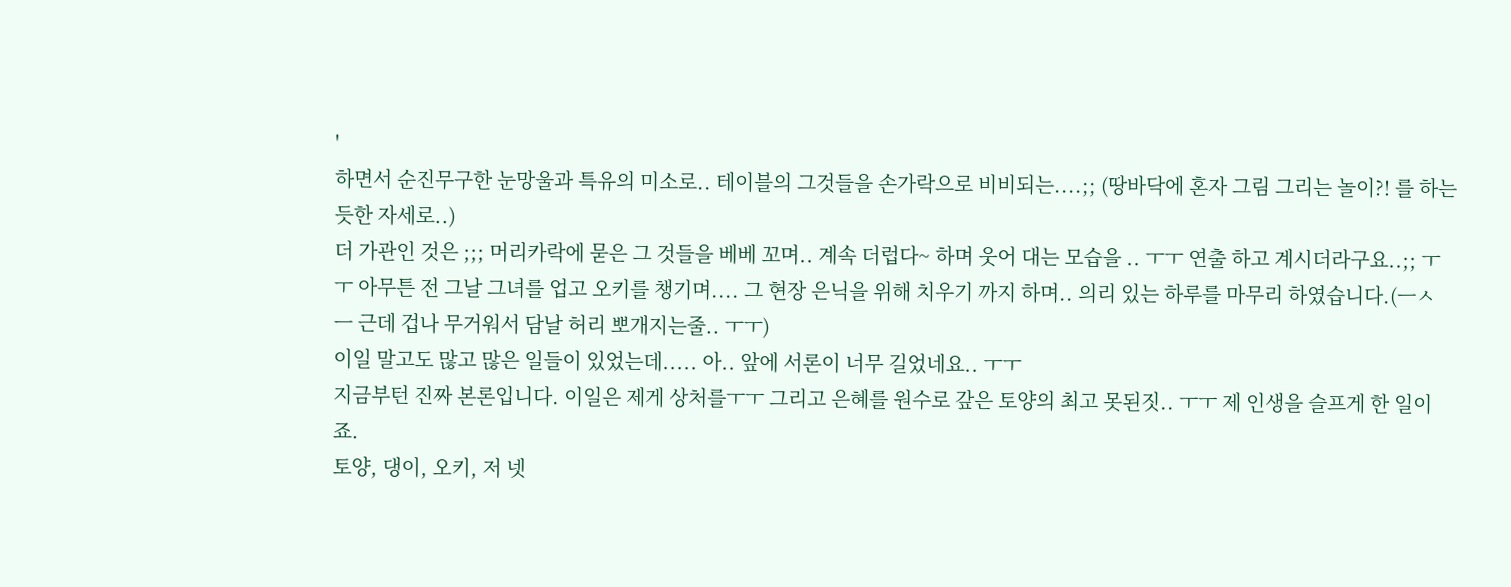'
하면서 순진무구한 눈망울과 특유의 미소로.. 테이블의 그것들을 손가락으로 비비되는....;; (땅바닥에 혼자 그림 그리는 놀이?! 를 하는 듯한 자세로..)
더 가관인 것은 ;;; 머리카락에 묻은 그 것들을 베베 꼬며.. 계속 더럽다~ 하며 웃어 대는 모습을 .. ㅜㅜ 연출 하고 계시더라구요..;; ㅜㅜ 아무튼 전 그날 그녀를 업고 오키를 챙기며.... 그 현장 은닉을 위해 치우기 까지 하며.. 의리 있는 하루를 마무리 하였습니다.(ㅡㅅ ㅡ 근데 겁나 무거워서 담날 허리 뽀개지는줄.. ㅜㅜ)
이일 말고도 많고 많은 일들이 있었는데..... 아.. 앞에 서론이 너무 길었네요.. ㅜㅜ
지금부턴 진짜 본론입니다. 이일은 제게 상처를ㅜㅜ 그리고 은혜를 원수로 갚은 토양의 최고 못된짓.. ㅜㅜ 제 인생을 슬프게 한 일이죠.
토양, 댕이, 오키, 저 넷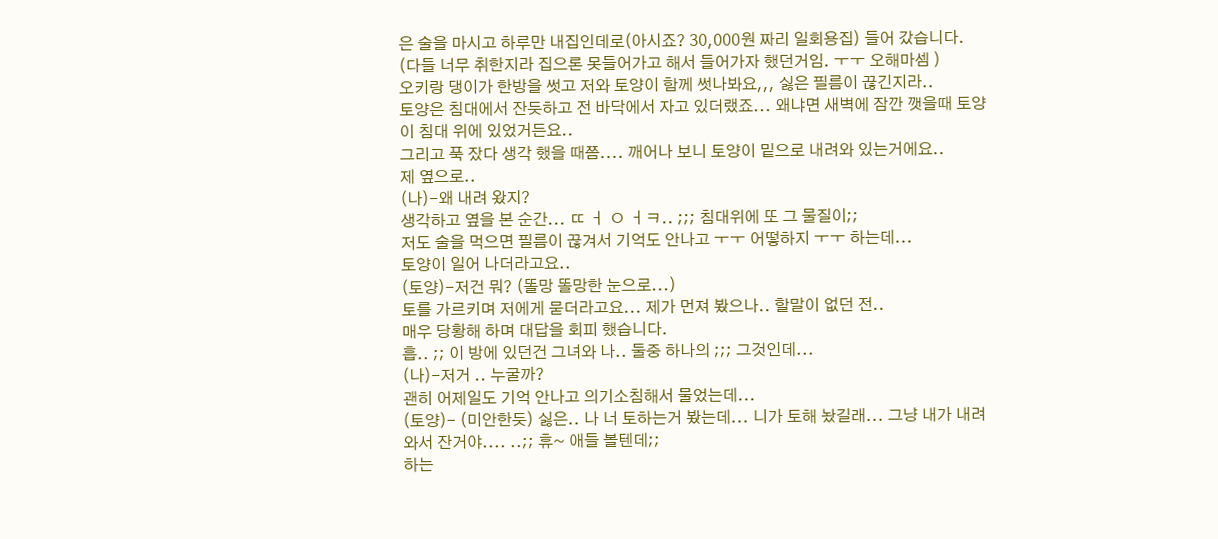은 술을 마시고 하루만 내집인데로(아시죠? 30,000원 짜리 일회용집) 들어 갔습니다. (다들 너무 취한지라 집으론 못들어가고 해서 들어가자 했던거임. ㅜㅜ 오해마셈 )
오키랑 댕이가 한방을 썻고 저와 토양이 함께 썻나봐요,,, 싫은 필름이 끊긴지라..
토양은 침대에서 잔듯하고 전 바닥에서 자고 있더랬죠... 왜냐면 새벽에 잠깐 깻을때 토양이 침대 위에 있었거든요..
그리고 푹 잤다 생각 했을 때쯤.... 깨어나 보니 토양이 밑으로 내려와 있는거에요..
제 옆으로..
(나)-왜 내려 왔지?
생각하고 옆을 본 순간... ㄸ ㅓ ㅇ ㅓㅋ.. ;;; 침대위에 또 그 물질이;;
저도 술을 먹으면 필름이 끊겨서 기억도 안나고 ㅜㅜ 어떻하지 ㅜㅜ 하는데...
토양이 일어 나더라고요..
(토양)-저건 뭐? (똘망 똘망한 눈으로...)
토를 가르키며 저에게 묻더라고요... 제가 먼져 봤으나.. 할말이 없던 전..
매우 당황해 하며 대답을 회피 했습니다.
흡.. ;; 이 방에 있던건 그녀와 나.. 둘중 하나의 ;;; 그것인데...
(나)-저거 .. 누굴까?
괜히 어제일도 기억 안나고 의기소침해서 물었는데...
(토양)- (미안한듯) 싫은.. 나 너 토하는거 봤는데... 니가 토해 놨길래... 그냥 내가 내려와서 잔거야.... ..;; 휴~ 애들 볼텐데;;
하는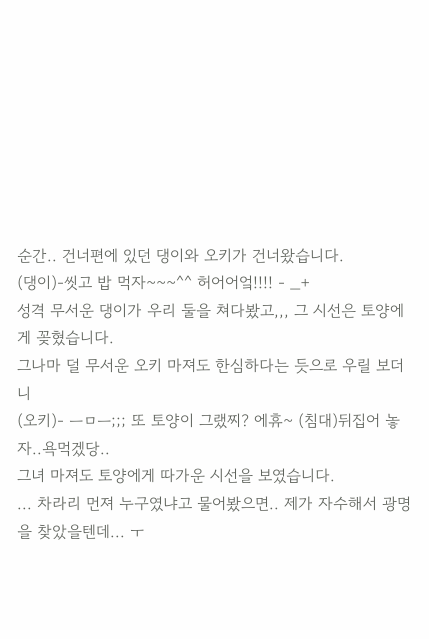순간.. 건너편에 있던 댕이와 오키가 건너왔습니다.
(댕이)-씻고 밥 먹자~~~^^ 허어어엌!!!! - _+
성격 무서운 댕이가 우리 둘을 쳐다봤고,,, 그 시선은 토양에게 꽂혔습니다.
그나마 덜 무서운 오키 마져도 한심하다는 듯으로 우릴 보더니
(오키)- ㅡㅁㅡ;;; 또 토양이 그랬찌? 에휴~ (침대)뒤집어 놓자..욕먹겠당..
그녀 마져도 토양에게 따가운 시선을 보였습니다.
... 차라리 먼져 누구였냐고 물어봤으면.. 제가 자수해서 광명을 찾았을텐데... ㅜ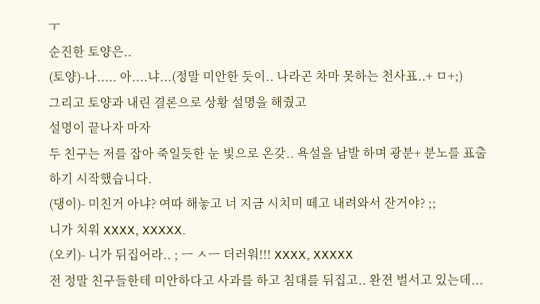ㅜ
순진한 토양은..
(토양)-나..... 아....냐...(정말 미안한 듯이.. 나라곤 차마 못하는 천사표..+ ㅁ+;)
그리고 토양과 내린 결론으로 상황 설명을 해줬고
설명이 끝나자 마자
두 친구는 저를 잡아 죽일듯한 눈 빛으로 온갖.. 욕설을 남발 하며 광분+ 분노를 표출하기 시작했습니다.
(댕이)- 미친거 아냐? 여따 해놓고 너 지금 시치미 떼고 내려와서 잔거야? ;;
니가 치워 XXXX, XXXXX.
(오키)- 니가 뒤집어라.. ; ㅡ ㅅㅡ 더러워!!! XXXX, XXXXX
전 정말 친구들한테 미안하다고 사과를 하고 침대를 뒤집고.. 완젼 벌서고 있는데...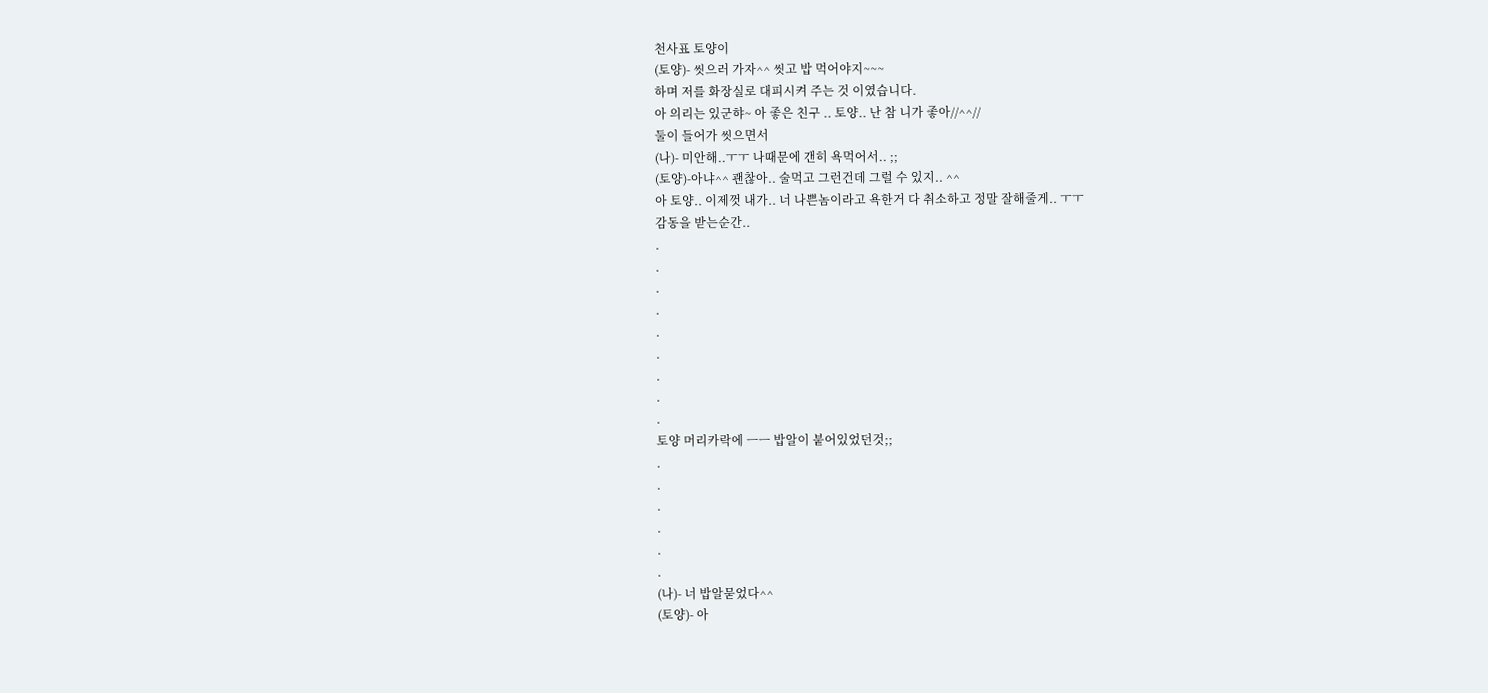천사표 토양이
(토양)- 씻으러 가자^^ 씻고 밥 먹어야지~~~
하며 저를 화장실로 대피시켜 주는 것 이였습니다.
아 의리는 있군햐~ 아 좋은 친구 .. 토양.. 난 참 니가 좋아//^^//
둘이 들어가 씻으면서
(나)- 미안해..ㅜㅜ 나때문에 갠히 욕먹어서.. ;;
(토양)-아냐^^ 괜찮아.. 술먹고 그런건데 그럴 수 있지.. ^^
아 토양.. 이제껏 내가.. 너 나쁜놈이라고 욕한거 다 취소하고 정말 잘해줄게.. ㅜㅜ
감동을 받는순간..
.
.
.
.
.
.
.
.
.
토양 머리카락에 ㅡㅡ 밥알이 붙어있었던것;;
.
.
.
.
.
.
(나)- 너 밥알묻었다^^
(토양)- 아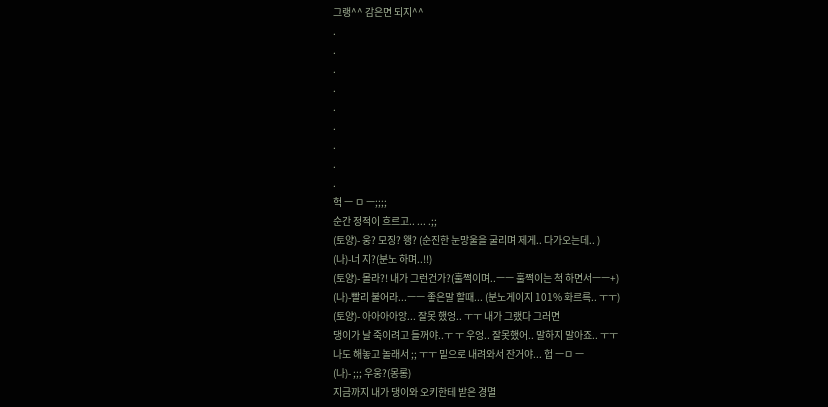그랭^^ 감은면 되지^^
.
.
.
.
.
.
.
.
.
헉 ㅡ ㅁ ㅡ;;;;
순간 정적이 흐르고.. ... .;;
(토양)- 웅? 모징? 왱? (순진한 눈망울을 굴리며 제게.. 다가오는데.. )
(나)-너 지?(분노 하며..!!)
(토양)- 몰라?! 내가 그런건가?(훌쩍이며..ㅡㅡ 훌쩍이는 척 하면서ㅡㅡ+)
(나)-빨리 불어라...ㅡㅡ 좋은말 할때... (분노게이지 101% 화르륵.. ㅜㅜ)
(토양)- 아아아아앙... 잘못 했엉.. ㅜㅜ 내가 그랬다 그러면
댕이가 날 죽이려고 들꺼야..ㅜ ㅜ 우엉.. 잘못했어.. 말하지 말아죠.. ㅜㅜ
나도 해놓고 놀래서 ;; ㅜㅜ 밑으로 내려와서 잔거야... 헙 ㅡㅁ ㅡ
(나)- ;;; 우웅?(몽롱)
지금까지 내가 댕이와 오키한테 받은 경멸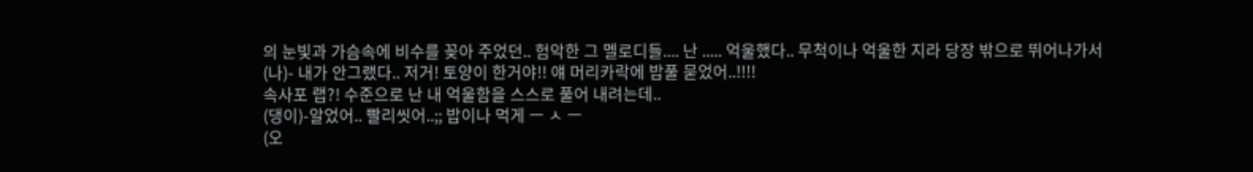의 눈빛과 가슴속에 비수를 꽂아 주었던.. 험악한 그 멜로디들.... 난 ..... 억울했다.. 무척이나 억울한 지라 당장 밖으로 뛰어나가서
(나)- 내가 안그랬다.. 저거! 토양이 한거야!! 얘 머리카락에 밥풀 묻었어..!!!!
속사포 랩?! 수준으로 난 내 억울함을 스스로 풀어 내려는데..
(댕이)-알었어.. 빨리씻어..;; 밥이나 먹게 ㅡ ㅅ ㅡ
(오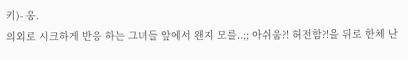키)- 옹.
의외로 시크하게 반응 하는 그녀들 앞에서 왠지 모를..;; 아쉬움?! 허전함?!을 뒤로 한체 난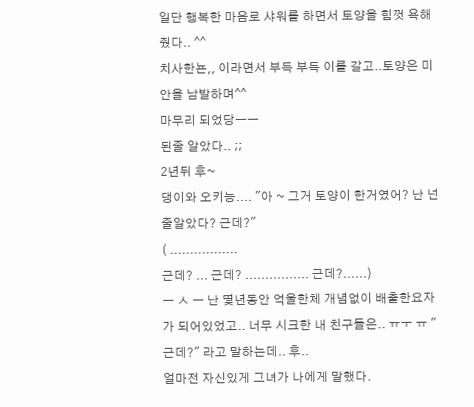일단 행복한 마음로 샤워를 하면서 토양을 힘껏 욕해줬다.. ^^
치사한뇬,, 이라면서 부득 부득 이를 갈고..토양은 미안을 남발하며^^
마무리 되었당ㅡㅡ
된줄 알았다.. ;;
2년뒤 후~
댕이와 오키능.... "아 ~ 그거 토양이 한거였어? 난 넌줄알았다? 근데?"
( .................
근데? ... 근데? ................ 근데?......)
ㅡ ㅅ ㅡ 난 몇년동안 억울한체 개념없이 배출한요자가 되어있었고.. 너무 시크한 내 친구들은.. ㅠㅜ ㅠ "근데?" 라고 말하는데.. 후..
얼마전 자신있게 그녀가 나에게 말했다.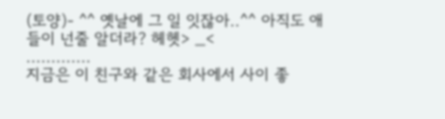(토양)- ^^ 옛날에 그 일 잇잖아..^^ 아직도 애들이 넌줄 알더라? 헤헷> _<
.............
지금은 이 친구와 같은 회사에서 사이 좋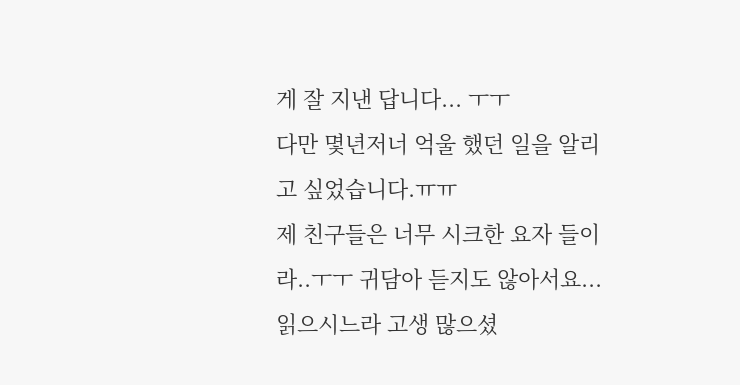게 잘 지낸 답니다... ㅜㅜ
다만 몇년저너 억울 했던 일을 알리고 싶었습니다.ㅠㅠ
제 친구들은 너무 시크한 요자 들이라..ㅜㅜ 귀담아 듣지도 않아서요...
읽으시느라 고생 많으셨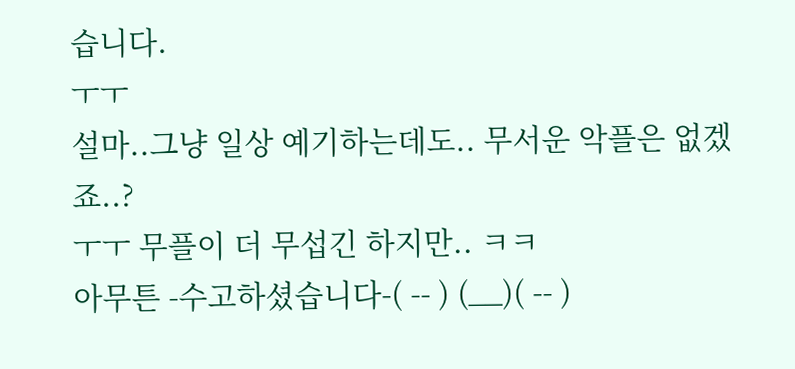습니다.
ㅜㅜ
설마..그냥 일상 예기하는데도.. 무서운 악플은 없겠죠..?
ㅜㅜ 무플이 더 무섭긴 하지만.. ㅋㅋ
아무튼 -수고하셨습니다-( -- ) (__)( -- )